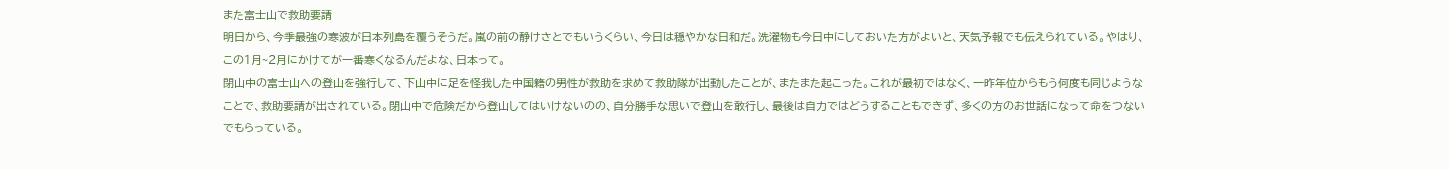また富士山で救助要請
明日から、今季最強の寒波が日本列島を覆うそうだ。嵐の前の静けさとでもいうくらい、今日は穏やかな日和だ。洗濯物も今日中にしておいた方がよいと、天気予報でも伝えられている。やはり、この1月~2月にかけてが一番寒くなるんだよな、日本って。
閉山中の富士山への登山を強行して、下山中に足を怪我した中国籍の男性が救助を求めて救助隊が出動したことが、またまた起こった。これが最初ではなく、一昨年位からもう何度も同じようなことで、救助要請が出されている。閉山中で危険だから登山してはいけないのの、自分勝手な思いで登山を敢行し、最後は自力ではどうすることもできず、多くの方のお世話になって命をつないでもらっている。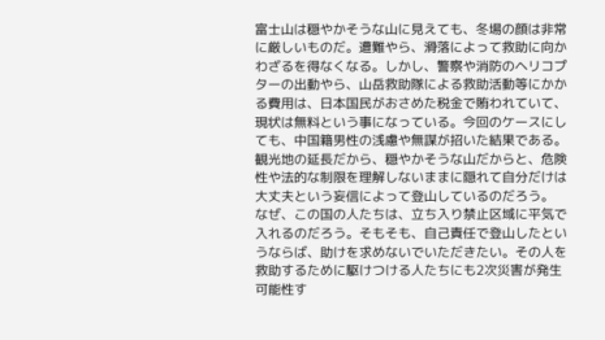富士山は穏やかそうな山に見えても、冬場の顔は非常に厳しいものだ。遭難やら、滑落によって救助に向かわざるを得なくなる。しかし、警察や消防のヘリコプターの出動やら、山岳救助隊による救助活動等にかかる費用は、日本国民がおさめた税金で賄われていて、現状は無料という事になっている。今回のケースにしても、中国籍男性の浅慮や無謀が招いた結果である。観光地の延長だから、穏やかそうな山だからと、危険性や法的な制限を理解しないままに隠れて自分だけは大丈夫という妄信によって登山しているのだろう。
なぜ、この国の人たちは、立ち入り禁止区域に平気で入れるのだろう。そもそも、自己責任で登山したというならば、助けを求めないでいただきたい。その人を救助するために駆けつける人たちにも2次災害が発生可能性す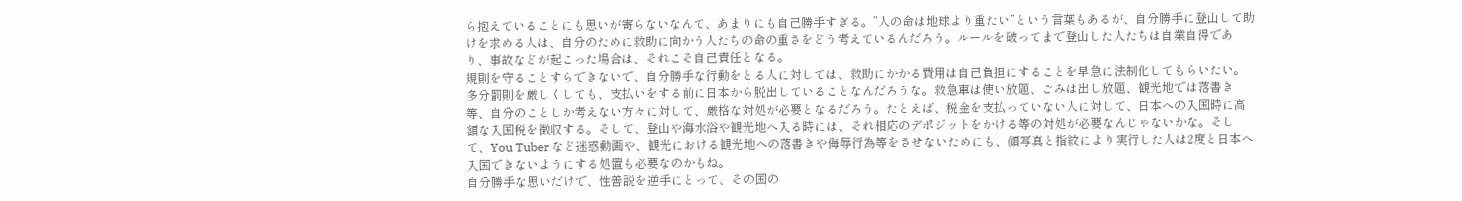ら抱えていることにも思いが寄らないなんて、あまりにも自己勝手すぎる。”人の命は地球より重たい”という言葉もあるが、自分勝手に登山して助けを求める人は、自分のために救助に向かう人たちの命の重さをどう考えているんだろう。ルールを破ってまで登山した人たちは自業自得であり、事故などが起こった場合は、それこそ自己責任となる。
規則を守ることすらできないで、自分勝手な行動をとる人に対しては、救助にかかる費用は自己負担にすることを早急に法制化してもらいたい。多分罰則を厳しくしても、支払いをする前に日本から脱出していることなんだろうな。救急車は使い放題、ごみは出し放題、観光地では落書き等、自分のことしか考えない方々に対して、厳格な対処が必要となるだろう。たとえば、税金を支払っていない人に対して、日本への入国時に高額な入国税を徴収する。そして、登山や海水浴や観光地へ入る時には、それ相応のデポジットをかける等の対処が必要なんじゃないかな。そして、You Tuber など迷惑動画や、観光における観光地への落書きや侮辱行為等をさせないためにも、顔写真と指紋により実行した人は2度と日本へ入国できないようにする処置も必要なのかもね。
自分勝手な思いだけで、性善説を逆手にとって、その国の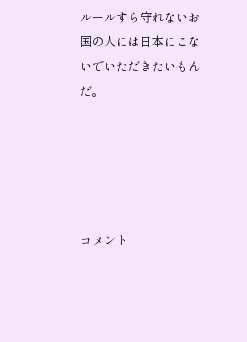ルールすら守れないお国の人には日本にこないでいただきたいもんだ。





コメント